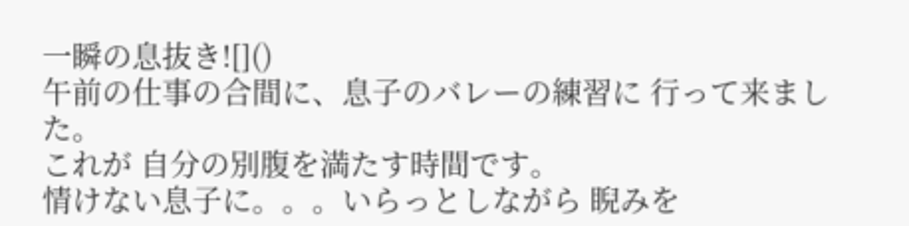一瞬の息抜き![]()
午前の仕事の合間に、息子のバレーの練習に 行って来ました。
これが 自分の別腹を満たす時間です。
情けない息子に。。。いらっとしながら 睨みを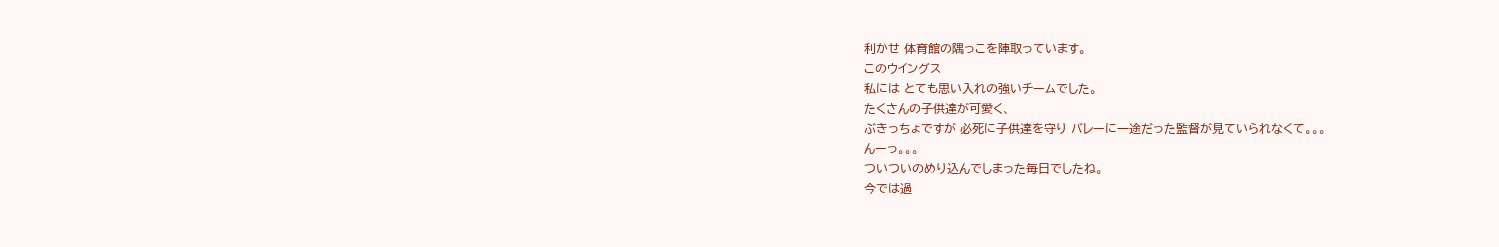利かせ 体育館の隅っこを陣取っています。
このウイングス
私には とても思い入れの強いチームでした。
たくさんの子供達が可愛く、
ぶきっちょですが 必死に子供達を守り バレーに一途だった監督が見ていられなくて。。。
んーっ。。。
ついついのめり込んでしまった毎日でしたね。
今では過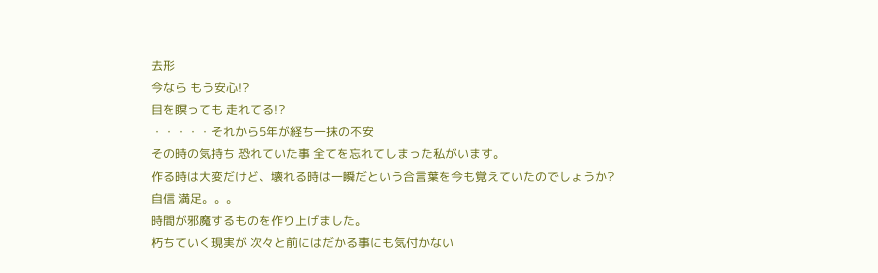去形
今なら もう安心!?
目を瞑っても 走れてる!?
・・・・・それから5年が経ち一抹の不安
その時の気持ち 恐れていた事 全てを忘れてしまった私がいます。
作る時は大変だけど、壊れる時は一瞬だという合言葉を今も覚えていたのでしょうか?
自信 満足。。。
時間が邪魔するものを作り上げました。
朽ちていく現実が 次々と前にはだかる事にも気付かない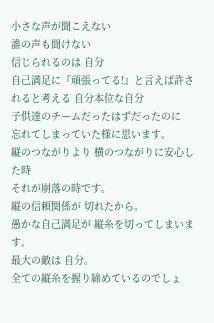小さな声が聞こえない
誰の声も聞けない
信じられるのは 自分
自己満足に『頑張ってる!』と言えば許されると考える 自分本位な自分
子供達のチームだったはずだったのに
忘れてしまっていた様に思います。
縦のつながりより 横のつながりに安心した時
それが崩落の時です。
縦の信頼関係が 切れたから。
愚かな自己満足が 縦糸を切ってしまいます。
最大の敵は 自分。
全ての縦糸を握り締めているのでしょ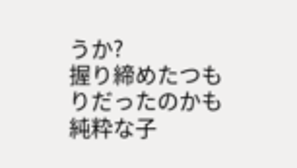うか?
握り締めたつもりだったのかも
純粋な子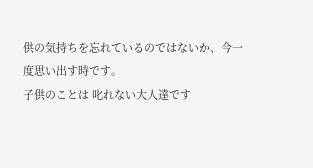供の気持ちを忘れているのではないか、今一度思い出す時です。
子供のことは 叱れない大人達です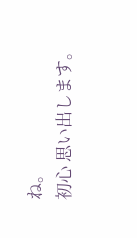ね。
初心 思い出します。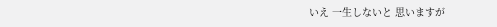いえ 一生しないと 思いますが